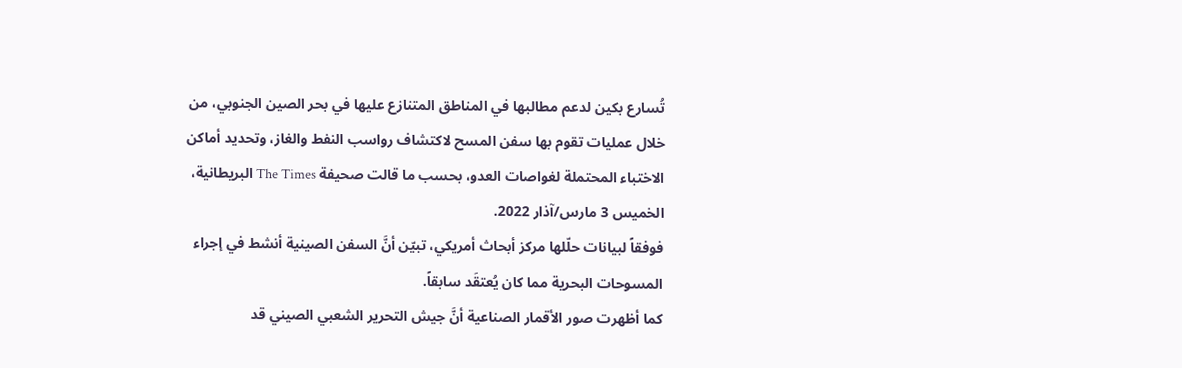تُسارع بكين لدعم مطالبها في المناطق المتنازع عليها في بحر الصين الجنوبي، من خلال عمليات تقوم بها سفن المسح لاكتشاف رواسب النفط والغاز، وتحديد أماكن الاختباء المحتملة لغواصات العدو، بحسب ما قالت صحيفة The Times البريطانية، الخميس 3 مارس/آذار 2022.
فوفقاً لبيانات حلّلها مركز أبحاث أمريكي، تبيّن أنَّ السفن الصينية أنشط في إجراء المسوحات البحرية مما كان يُعتقَد سابقاً.
كما أظهرت صور الأقمار الصناعية أنَّ جيش التحرير الشعبي الصيني قد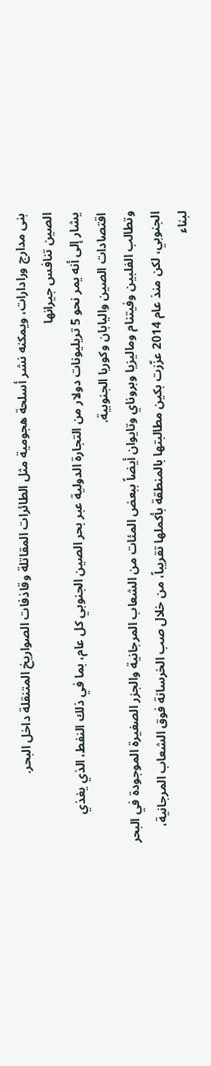بنى مدارج ورادارات، ويمكنه نشر أسلحة هجومية مثل الطائرات المقاتلة وقاذفات الصواريخ المتنقلة داخل البحر.
الصين تنافس جيرانها
يشار إلى أنه يمر نحو 5 تريليونات دولار من التجارة الدولية عبر بحر الصين الجنوبي كل عام، بما في ذلك النفط، الذي يغذي اقتصادات الصين واليابان وكوريا الجنوبية.
وتطالب الفلبين وفيتنام وماليزيا وبروناي وتايوان أيضاً ببعض المئات من الشعاب المرجانية والجزر الصغيرة الموجودة في البحر الجنوبي، لكن منذ عام 2014 عزّزت بكين مطالبتها بالمنطقة بأكملها تقريباً، من خلال صب الخرسانة فوق الشعاب المرجانية، لبناء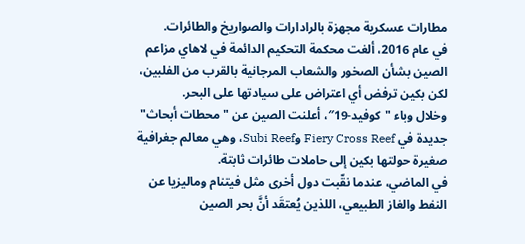مطارات عسكرية مجهزة بالرادارات والصواريخ والطائرات.
في عام 2016، ألغت محكمة التحكيم الدائمة في لاهاي مزاعم الصين بشأن الصخور والشعاب المرجانية بالقرب من الفلبين، لكن بكين ترفض أي اعتراض على سيادتها على البحر.
وخلال وباء "كوفيد-19″، أعلنت الصين عن "محطات أبحاث" جديدة في Fiery Cross Reef وSubi Reef، وهي معالم جغرافية صغيرة حولتها بكين إلى حاملات طائرات ثابتة.
في الماضي، عندما نقّبت دول أخرى مثل فيتنام وماليزيا عن النفط والغاز الطبيعي، اللذين يُعتقَد أنَّ بحر الصين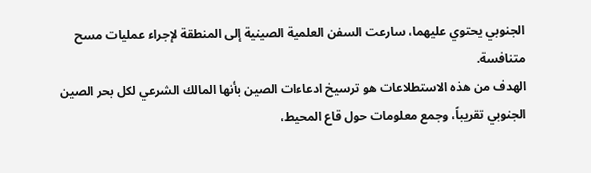الجنوبي يحتوي عليهما، سارعت السفن العلمية الصينية إلى المنطقة لإجراء عمليات مسح متنافسة.
الهدف من هذه الاستطلاعات هو ترسيخ ادعاءات الصين بأنها المالك الشرعي لكل بحر الصين الجنوبي تقريباً، وجمع معلومات حول قاع المحيط،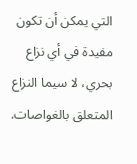التي يمكن أن تكون مفيدة في أي نزاع بحري، لا سيما النزاع المتعلق بالغواصات.